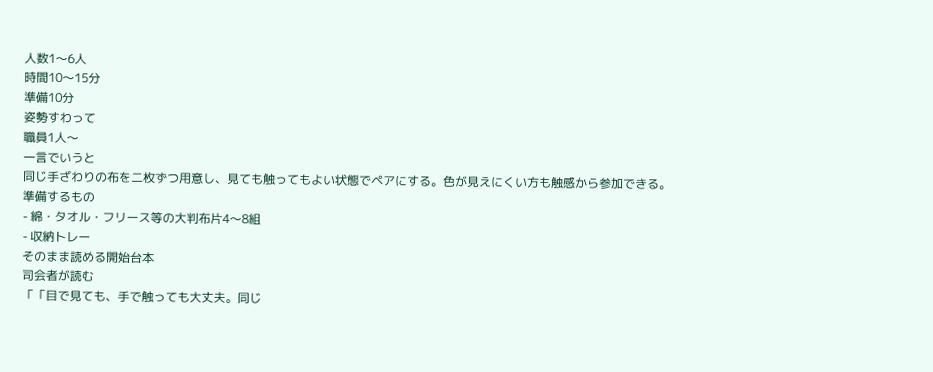人数1〜6人
時間10〜15分
準備10分
姿勢すわって
職員1人〜
一言でいうと
同じ手ざわりの布を二枚ずつ用意し、見ても触ってもよい状態でペアにする。色が見えにくい方も触感から参加できる。
準備するもの
- 綿・タオル・フリース等の大判布片4〜8組
- 収納トレー
そのまま読める開始台本
司会者が読む
「「目で見ても、手で触っても大丈夫。同じ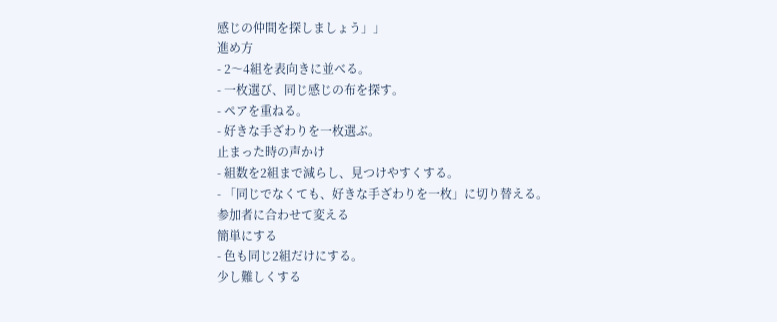感じの仲間を探しましょう」」
進め方
- 2〜4組を表向きに並べる。
- 一枚選び、同じ感じの布を探す。
- ペアを重ねる。
- 好きな手ざわりを一枚選ぶ。
止まった時の声かけ
- 組数を2組まで減らし、見つけやすくする。
- 「同じでなくても、好きな手ざわりを一枚」に切り替える。
参加者に合わせて変える
簡単にする
- 色も同じ2組だけにする。
少し難しくする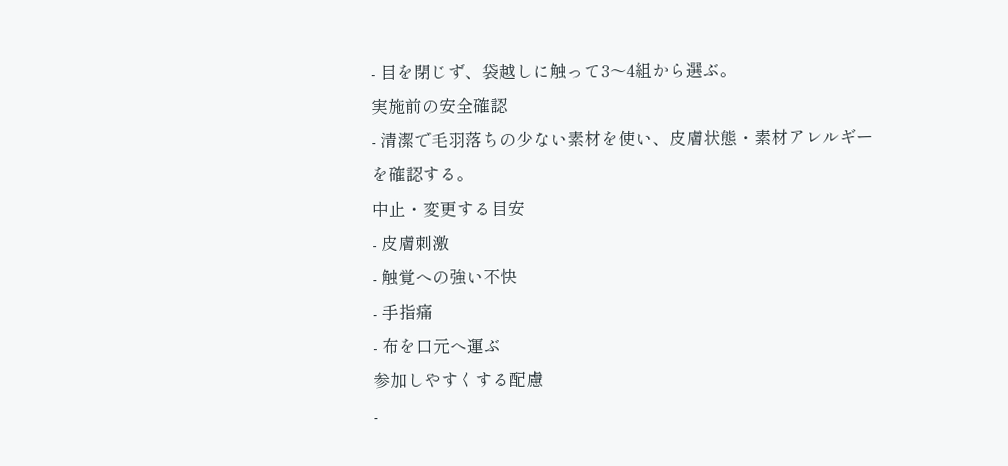- 目を閉じず、袋越しに触って3〜4組から選ぶ。
実施前の安全確認
- 清潔で毛羽落ちの少ない素材を使い、皮膚状態・素材アレルギーを確認する。
中止・変更する目安
- 皮膚刺激
- 触覚への強い不快
- 手指痛
- 布を口元へ運ぶ
参加しやすくする配慮
-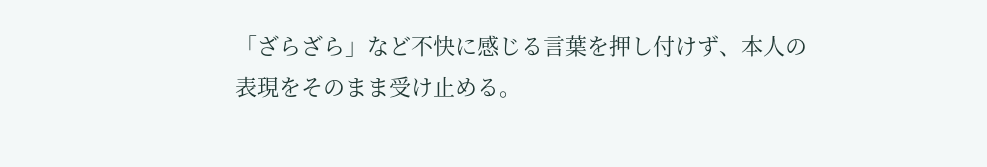「ざらざら」など不快に感じる言葉を押し付けず、本人の表現をそのまま受け止める。